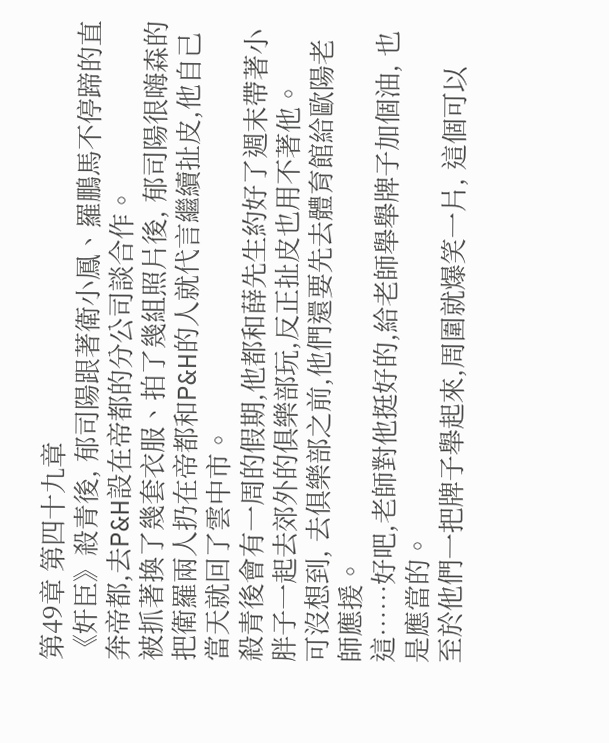第49章 第四十九章
《奸臣》殺青後, 郁司陽跟著衛小鳳、羅鵬馬不停蹄的直奔帝都,去P&H設在帝都的分公司談合作。
被抓著換了幾套衣服、拍了幾組照片後, 郁司陽很嗨森的把衛羅兩人扔在帝都和P&H的人就代言繼續扯皮,他自己當天就回了雲中市。
殺青後會有一周的假期,他都和薛先生約好了週末帶著小胖子一起去郊外的俱樂部玩,反正扯皮也用不著他。
可沒想到, 去俱樂部之前,他們還要先去體育館給歐陽老師應援。
這……好吧,老師對他挺好的,給老師舉舉牌子加個油, 也是應當的。
至於他們一把牌子舉起來,周圍就爆笑一片, 這個可以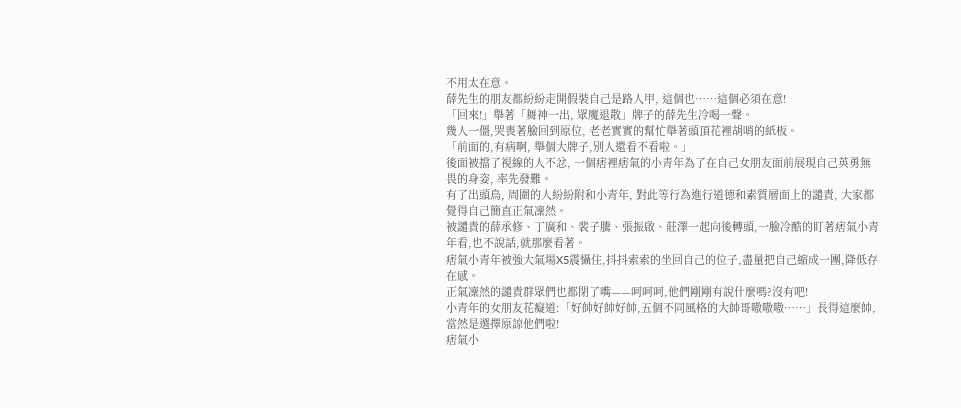不用太在意。
薛先生的朋友都紛紛走開假裝自己是路人甲, 這個也……這個必須在意!
「回來!」舉著「舞神一出, 眾魔退散」牌子的薛先生冷喝一聲。
幾人一僵,哭喪著臉回到原位, 老老實實的幫忙舉著頭頂花裡胡哨的紙板。
「前面的,有病啊, 舉個大牌子,別人還看不看啦。」
後面被擋了視線的人不忿, 一個痞裡痞氣的小青年為了在自己女朋友面前展現自己英勇無畏的身姿, 率先發難。
有了出頭鳥, 周圍的人紛紛附和小青年, 對此等行為進行道德和素質層面上的譴責, 大家都覺得自己簡直正氣凜然。
被譴責的薛承修、丁廣和、裴子騰、張振啟、莊澤一起向後轉頭,一臉冷酷的盯著痞氣小青年看,也不說話,就那麼看著。
痞氣小青年被強大氣場X5震懾住,抖抖索索的坐回自己的位子,盡量把自己縮成一團,降低存在感。
正氣凜然的譴責群眾們也都閉了嘴——呵呵呵,他們剛剛有說什麼嗎?沒有吧!
小青年的女朋友花癡道:「好帥好帥好帥,五個不同風格的大帥哥嗷嗷嗷……」長得這麼帥,當然是選擇原諒他們啦!
痞氣小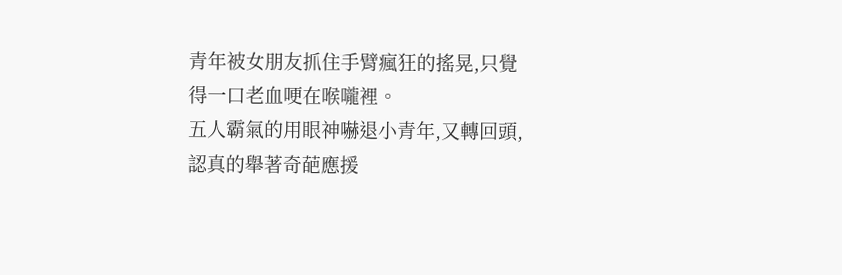青年被女朋友抓住手臂瘋狂的搖晃,只覺得一口老血哽在喉嚨裡。
五人霸氣的用眼神嚇退小青年,又轉回頭,認真的舉著奇葩應援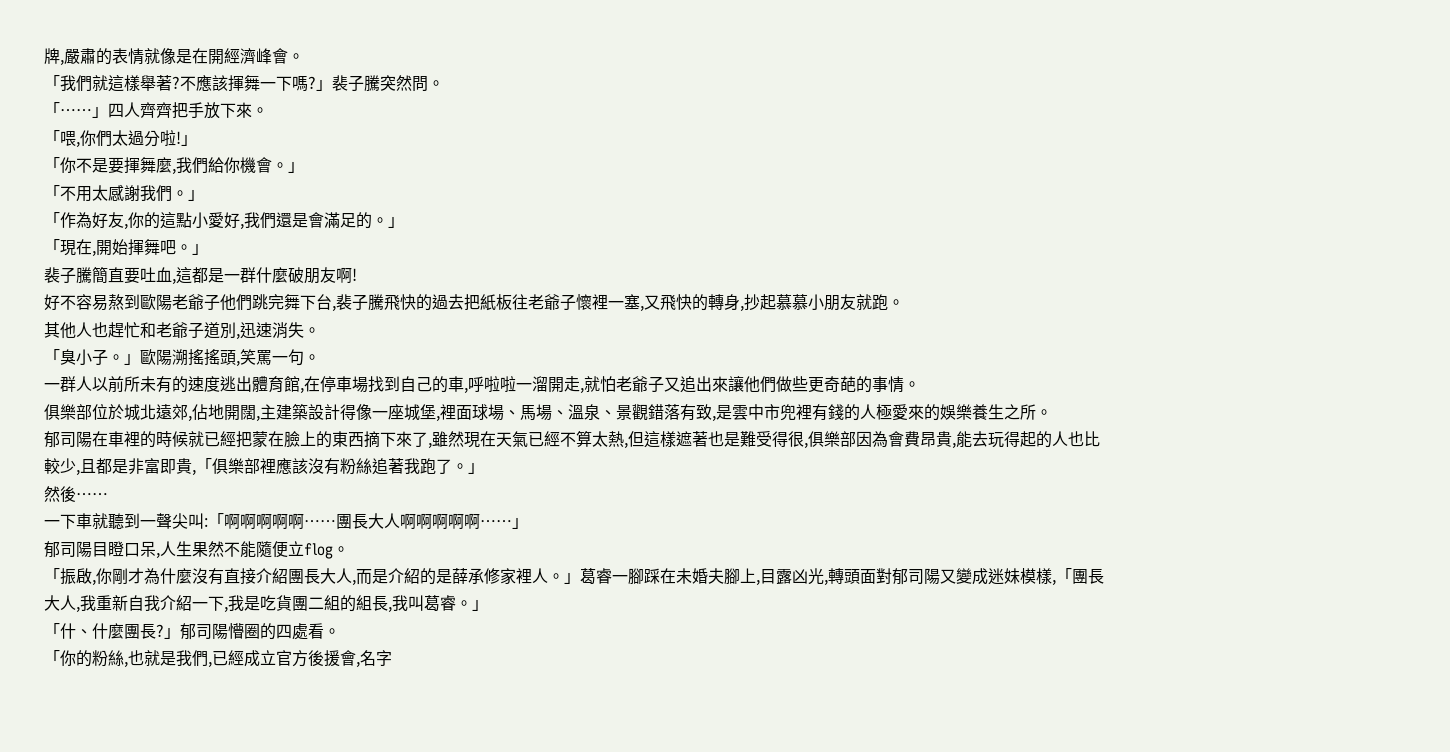牌,嚴肅的表情就像是在開經濟峰會。
「我們就這樣舉著?不應該揮舞一下嗎?」裴子騰突然問。
「……」四人齊齊把手放下來。
「喂,你們太過分啦!」
「你不是要揮舞麼,我們給你機會。」
「不用太感謝我們。」
「作為好友,你的這點小愛好,我們還是會滿足的。」
「現在,開始揮舞吧。」
裴子騰簡直要吐血,這都是一群什麼破朋友啊!
好不容易熬到歐陽老爺子他們跳完舞下台,裴子騰飛快的過去把紙板往老爺子懷裡一塞,又飛快的轉身,抄起慕慕小朋友就跑。
其他人也趕忙和老爺子道別,迅速消失。
「臭小子。」歐陽溯搖搖頭,笑罵一句。
一群人以前所未有的速度逃出體育館,在停車場找到自己的車,呼啦啦一溜開走,就怕老爺子又追出來讓他們做些更奇葩的事情。
俱樂部位於城北遠郊,佔地開闊,主建築設計得像一座城堡,裡面球場、馬場、溫泉、景觀錯落有致,是雲中市兜裡有錢的人極愛來的娛樂養生之所。
郁司陽在車裡的時候就已經把蒙在臉上的東西摘下來了,雖然現在天氣已經不算太熱,但這樣遮著也是難受得很,俱樂部因為會費昂貴,能去玩得起的人也比較少,且都是非富即貴,「俱樂部裡應該沒有粉絲追著我跑了。」
然後……
一下車就聽到一聲尖叫:「啊啊啊啊啊……團長大人啊啊啊啊啊……」
郁司陽目瞪口呆,人生果然不能隨便立flog。
「振啟,你剛才為什麼沒有直接介紹團長大人,而是介紹的是薛承修家裡人。」葛睿一腳踩在未婚夫腳上,目露凶光,轉頭面對郁司陽又變成迷妹模樣,「團長大人,我重新自我介紹一下,我是吃貨團二組的組長,我叫葛睿。」
「什、什麼團長?」郁司陽懵圈的四處看。
「你的粉絲,也就是我們,已經成立官方後援會,名字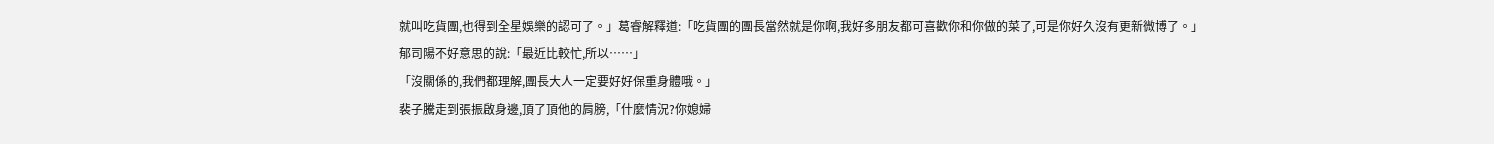就叫吃貨團,也得到全星娛樂的認可了。」葛睿解釋道:「吃貨團的團長當然就是你啊,我好多朋友都可喜歡你和你做的菜了,可是你好久沒有更新微博了。」
郁司陽不好意思的說:「最近比較忙,所以……」
「沒關係的,我們都理解,團長大人一定要好好保重身體哦。」
裴子騰走到張振啟身邊,頂了頂他的肩膀,「什麼情況?你媳婦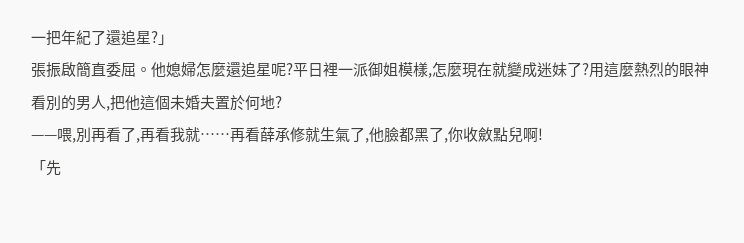一把年紀了還追星?」
張振啟簡直委屈。他媳婦怎麼還追星呢?平日裡一派御姐模樣,怎麼現在就變成迷妹了?用這麼熱烈的眼神看別的男人,把他這個未婚夫置於何地?
——喂,別再看了,再看我就……再看薛承修就生氣了,他臉都黑了,你收斂點兒啊!
「先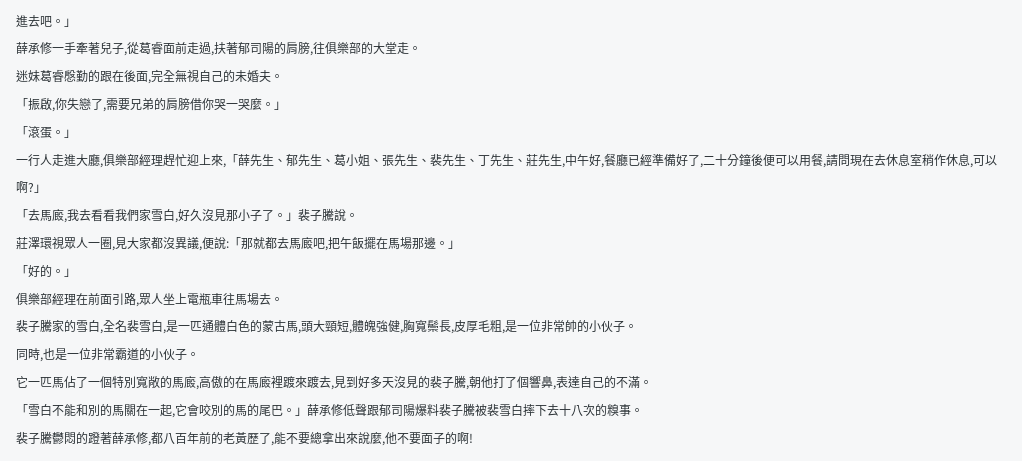進去吧。」
薛承修一手牽著兒子,從葛睿面前走過,扶著郁司陽的肩膀,往俱樂部的大堂走。
迷妹葛睿慇勤的跟在後面,完全無視自己的未婚夫。
「振啟,你失戀了,需要兄弟的肩膀借你哭一哭麼。」
「滾蛋。」
一行人走進大廳,俱樂部經理趕忙迎上來,「薛先生、郁先生、葛小姐、張先生、裴先生、丁先生、莊先生,中午好,餐廳已經準備好了,二十分鐘後便可以用餐,請問現在去休息室稍作休息,可以啊?」
「去馬廄,我去看看我們家雪白,好久沒見那小子了。」裴子騰說。
莊澤環視眾人一圈,見大家都沒異議,便說:「那就都去馬廄吧,把午飯擺在馬場那邊。」
「好的。」
俱樂部經理在前面引路,眾人坐上電瓶車往馬場去。
裴子騰家的雪白,全名裴雪白,是一匹通體白色的蒙古馬,頭大頸短,體魄強健,胸寬鬃長,皮厚毛粗,是一位非常帥的小伙子。
同時,也是一位非常霸道的小伙子。
它一匹馬佔了一個特別寬敞的馬廄,高傲的在馬廄裡踱來踱去,見到好多天沒見的裴子騰,朝他打了個響鼻,表達自己的不滿。
「雪白不能和別的馬關在一起,它會咬別的馬的尾巴。」薛承修低聲跟郁司陽爆料裴子騰被裴雪白摔下去十八次的糗事。
裴子騰鬱悶的蹬著薛承修,都八百年前的老黃歷了,能不要總拿出來說麼,他不要面子的啊!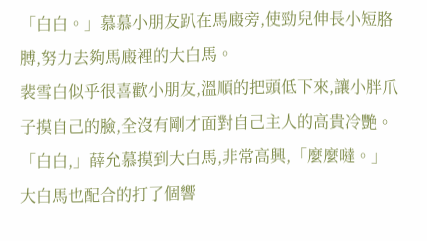「白白。」慕慕小朋友趴在馬廄旁,使勁兒伸長小短胳膊,努力去夠馬廄裡的大白馬。
裴雪白似乎很喜歡小朋友,溫順的把頭低下來,讓小胖爪子摸自己的臉,全沒有剛才面對自己主人的高貴冷艷。
「白白,」薛允慕摸到大白馬,非常高興,「麼麼噠。」
大白馬也配合的打了個響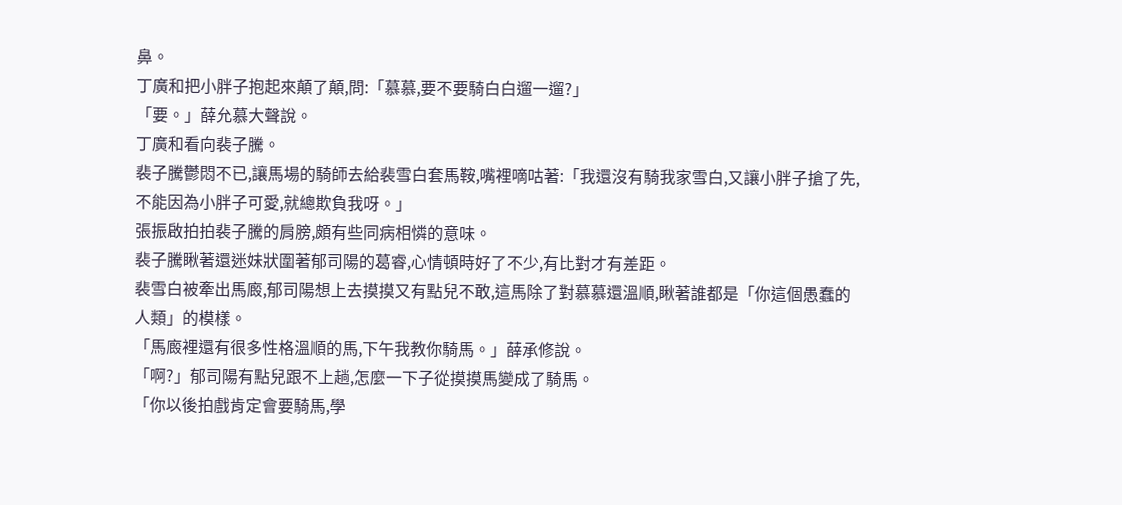鼻。
丁廣和把小胖子抱起來顛了顛,問:「慕慕,要不要騎白白遛一遛?」
「要。」薛允慕大聲說。
丁廣和看向裴子騰。
裴子騰鬱悶不已,讓馬場的騎師去給裴雪白套馬鞍,嘴裡嘀咕著:「我還沒有騎我家雪白,又讓小胖子搶了先,不能因為小胖子可愛,就總欺負我呀。」
張振啟拍拍裴子騰的肩膀,頗有些同病相憐的意味。
裴子騰瞅著還迷妹狀圍著郁司陽的葛睿,心情頓時好了不少,有比對才有差距。
裴雪白被牽出馬廄,郁司陽想上去摸摸又有點兒不敢,這馬除了對慕慕還溫順,瞅著誰都是「你這個愚蠢的人類」的模樣。
「馬廄裡還有很多性格溫順的馬,下午我教你騎馬。」薛承修說。
「啊?」郁司陽有點兒跟不上趟,怎麼一下子從摸摸馬變成了騎馬。
「你以後拍戲肯定會要騎馬,學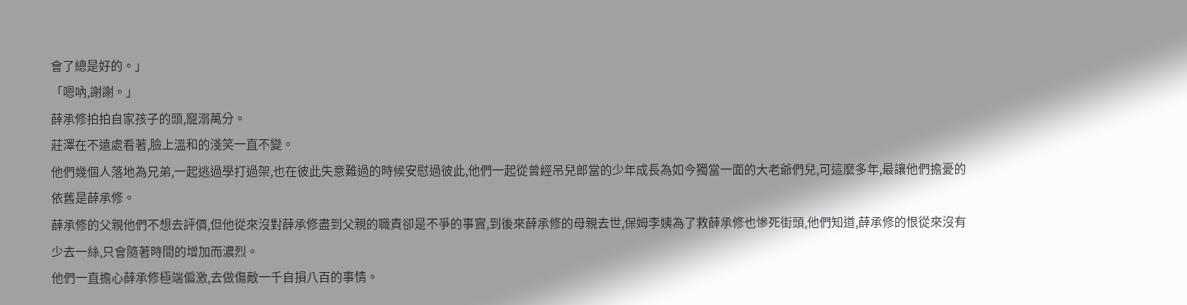會了總是好的。」
「嗯吶,謝謝。」
薛承修拍拍自家孩子的頭,寵溺萬分。
莊澤在不遠處看著,臉上溫和的淺笑一直不變。
他們幾個人落地為兄弟,一起逃過學打過架,也在彼此失意難過的時候安慰過彼此,他們一起從曾經吊兒郎當的少年成長為如今獨當一面的大老爺們兒,可這麼多年,最讓他們擔憂的依舊是薛承修。
薛承修的父親他們不想去評價,但他從來沒對薛承修盡到父親的職責卻是不爭的事實,到後來薛承修的母親去世,保姆李姨為了救薛承修也慘死街頭,他們知道,薛承修的恨從來沒有少去一絲,只會隨著時間的增加而濃烈。
他們一直擔心薛承修極端偏激,去做傷敵一千自損八百的事情。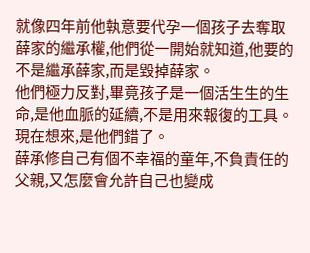就像四年前他執意要代孕一個孩子去奪取薛家的繼承權,他們從一開始就知道,他要的不是繼承薛家,而是毀掉薛家。
他們極力反對,畢竟孩子是一個活生生的生命,是他血脈的延續,不是用來報復的工具。
現在想來,是他們錯了。
薛承修自己有個不幸福的童年,不負責任的父親,又怎麼會允許自己也變成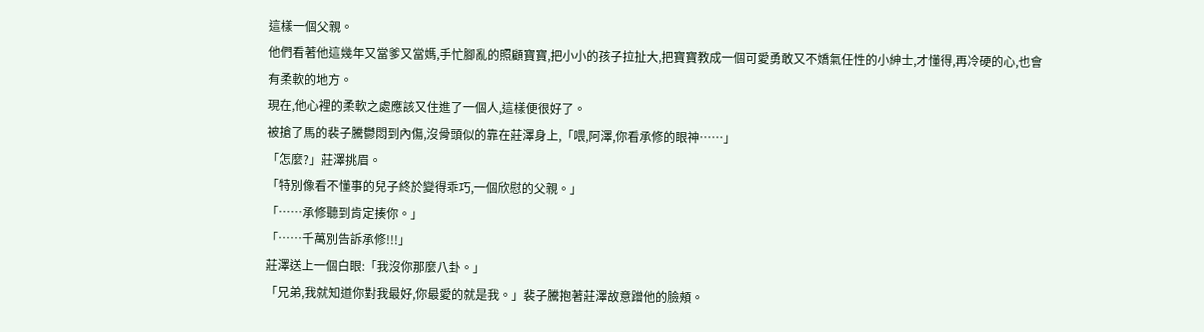這樣一個父親。
他們看著他這幾年又當爹又當媽,手忙腳亂的照顧寶寶,把小小的孩子拉扯大,把寶寶教成一個可愛勇敢又不嬌氣任性的小紳士,才懂得,再冷硬的心,也會有柔軟的地方。
現在,他心裡的柔軟之處應該又住進了一個人,這樣便很好了。
被搶了馬的裴子騰鬱悶到內傷,沒骨頭似的靠在莊澤身上,「喂,阿澤,你看承修的眼神……」
「怎麼?」莊澤挑眉。
「特別像看不懂事的兒子終於變得乖巧,一個欣慰的父親。」
「……承修聽到肯定揍你。」
「……千萬別告訴承修!!!」
莊澤送上一個白眼:「我沒你那麼八卦。」
「兄弟,我就知道你對我最好,你最愛的就是我。」裴子騰抱著莊澤故意蹭他的臉頰。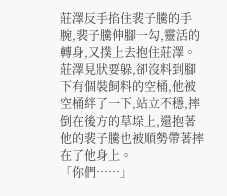莊澤反手掐住裴子騰的手腕,裴子騰伸腳一勾,靈活的轉身,又撲上去抱住莊澤。
莊澤見狀要躲,卻沒料到腳下有個裝飼料的空桶,他被空桶絆了一下,站立不穩,摔倒在後方的草垛上,還抱著他的裴子騰也被順勢帶著摔在了他身上。
「你們……」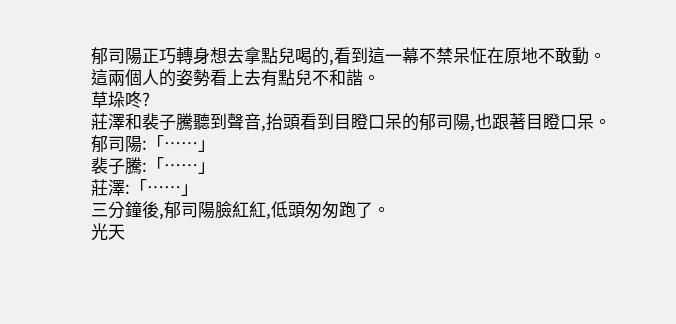郁司陽正巧轉身想去拿點兒喝的,看到這一幕不禁呆怔在原地不敢動。
這兩個人的姿勢看上去有點兒不和諧。
草垛咚?
莊澤和裴子騰聽到聲音,抬頭看到目瞪口呆的郁司陽,也跟著目瞪口呆。
郁司陽:「……」
裴子騰:「……」
莊澤:「……」
三分鐘後,郁司陽臉紅紅,低頭匆匆跑了。
光天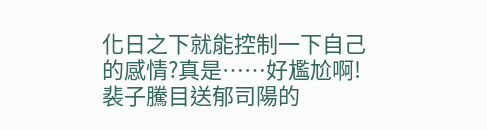化日之下就能控制一下自己的感情?真是……好尷尬啊!
裴子騰目送郁司陽的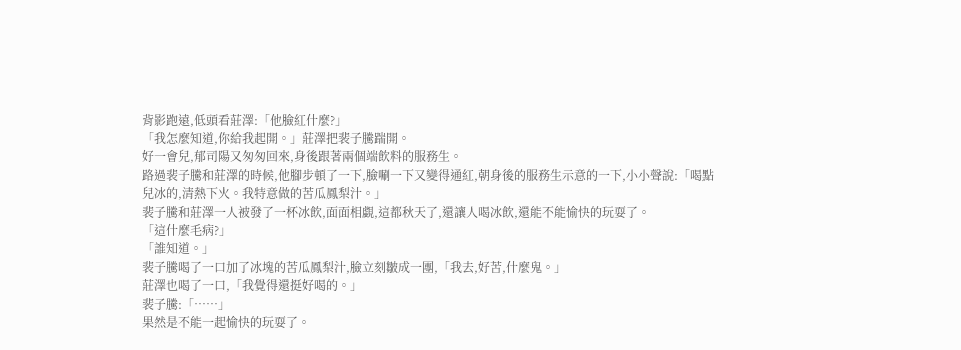背影跑遠,低頭看莊澤:「他臉紅什麼?」
「我怎麼知道,你給我起開。」莊澤把裴子騰踹開。
好一會兒,郁司陽又匆匆回來,身後跟著兩個端飲料的服務生。
路過裴子騰和莊澤的時候,他腳步頓了一下,臉唰一下又變得通紅,朝身後的服務生示意的一下,小小聲說:「喝點兒冰的,清熱下火。我特意做的苦瓜鳳梨汁。」
裴子騰和莊澤一人被發了一杯冰飲,面面相覷,這都秋天了,還讓人喝冰飲,還能不能愉快的玩耍了。
「這什麼毛病?」
「誰知道。」
裴子騰喝了一口加了冰塊的苦瓜鳳梨汁,臉立刻皺成一團,「我去,好苦,什麼鬼。」
莊澤也喝了一口,「我覺得還挺好喝的。」
裴子騰:「……」
果然是不能一起愉快的玩耍了。